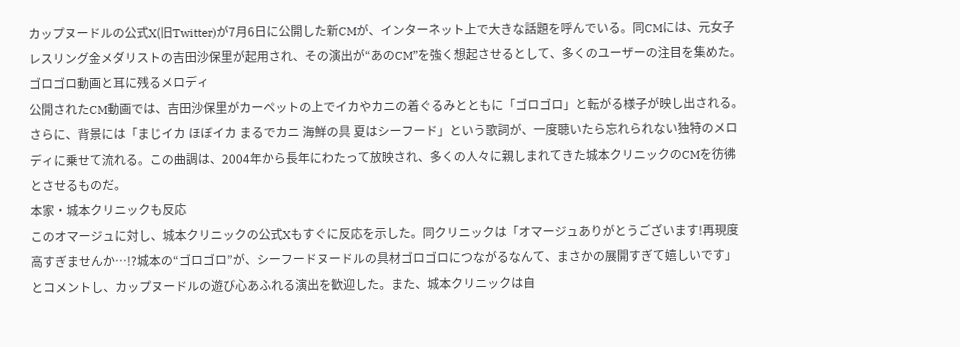カップヌードルの公式X(旧Twitter)が7月6日に公開した新CMが、インターネット上で大きな話題を呼んでいる。同CMには、元女子レスリング金メダリストの吉田沙保里が起用され、その演出が“あのCM”を強く想起させるとして、多くのユーザーの注目を集めた。
ゴロゴロ動画と耳に残るメロディ
公開されたCM動画では、吉田沙保里がカーペットの上でイカやカニの着ぐるみとともに「ゴロゴロ」と転がる様子が映し出される。さらに、背景には「まじイカ ほぼイカ まるでカニ 海鮮の具 夏はシーフード」という歌詞が、一度聴いたら忘れられない独特のメロディに乗せて流れる。この曲調は、2004年から長年にわたって放映され、多くの人々に親しまれてきた城本クリニックのCMを彷彿とさせるものだ。
本家・城本クリニックも反応
このオマージュに対し、城本クリニックの公式Xもすぐに反応を示した。同クリニックは「オマージュありがとうございます!再現度高すぎませんか…!?城本の“ゴロゴロ”が、シーフードヌードルの具材ゴロゴロにつながるなんて、まさかの展開すぎて嬉しいです」とコメントし、カップヌードルの遊び心あふれる演出を歓迎した。また、城本クリニックは自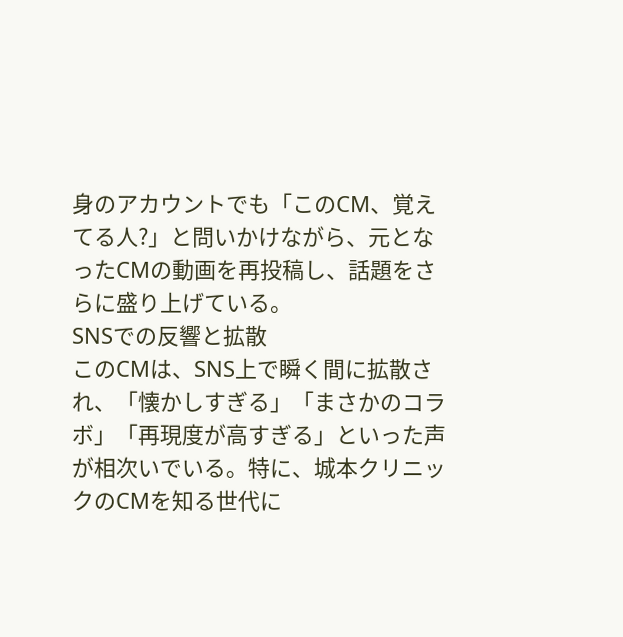身のアカウントでも「このCM、覚えてる人?」と問いかけながら、元となったCMの動画を再投稿し、話題をさらに盛り上げている。
SNSでの反響と拡散
このCMは、SNS上で瞬く間に拡散され、「懐かしすぎる」「まさかのコラボ」「再現度が高すぎる」といった声が相次いでいる。特に、城本クリニックのCMを知る世代に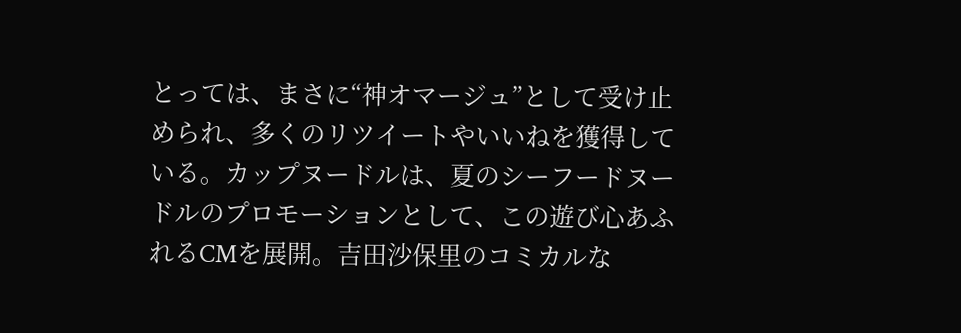とっては、まさに“神オマージュ”として受け止められ、多くのリツイートやいいねを獲得している。カップヌードルは、夏のシーフードヌードルのプロモーションとして、この遊び心あふれるCMを展開。吉田沙保里のコミカルな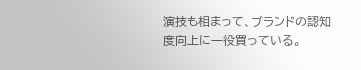演技も相まって、ブランドの認知度向上に一役買っている。